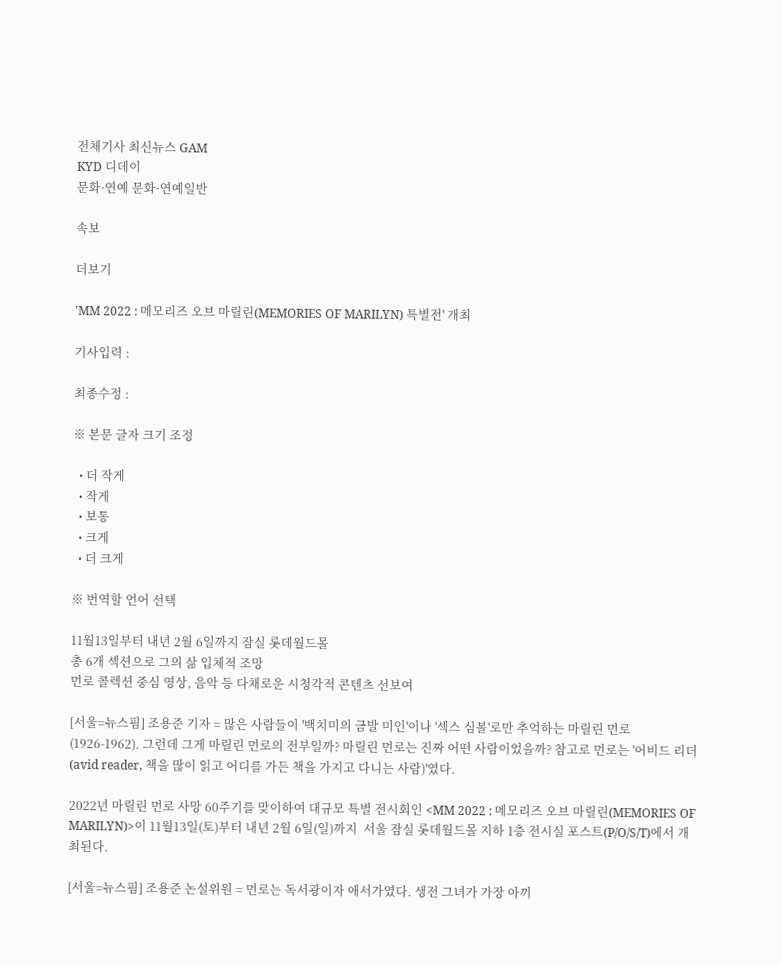전체기사 최신뉴스 GAM
KYD 디데이
문화·연예 문화·연예일반

속보

더보기

'MM 2022 : 메모리즈 오브 마릴린(MEMORIES OF MARILYN) 특별전' 개최

기사입력 :

최종수정 :

※ 본문 글자 크기 조정

  • 더 작게
  • 작게
  • 보통
  • 크게
  • 더 크게

※ 번역할 언어 선택

11월13일부터 내년 2월 6일까지 잠실 롯데월드몰
총 6개 섹션으로 그의 삶 입체적 조망
먼로 콜렉션 중심 영상, 음악 등 다채로운 시청각적 콘텐츠 선보여

[서울=뉴스핌] 조용준 기자 = 많은 사람들이 '백치미의 금발 미인'이나 '섹스 심볼'로만 추억하는 마릴린 먼로(1926-1962). 그런데 그게 마릴린 먼로의 전부일까? 마릴린 먼로는 진짜 어떤 사람이었을까? 참고로 먼로는 '어비드 리더(avid reader, 책을 많이 읽고 어디를 가든 책을 가지고 다니는 사람)'였다.

2022년 마릴린 먼로 사망 60주기를 맞이하여 대규모 특별 전시회인 <MM 2022 : 메모리즈 오브 마릴린(MEMORIES OF MARILYN)>이 11월13일(토)부터 내년 2월 6일(일)까지  서울 잠실 롯데월드몰 지하 1층 전시실 포스트(P/O/S/T)에서 개최된다.

[서울=뉴스핌] 조용준 논설위원 = 먼로는 독서광이자 애서가였다. 생전 그녀가 가장 아끼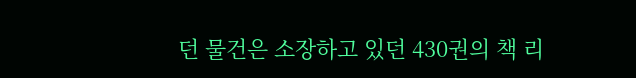던 물건은 소장하고 있던 430권의 책 리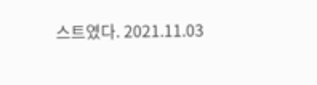스트였다. 2021.11.03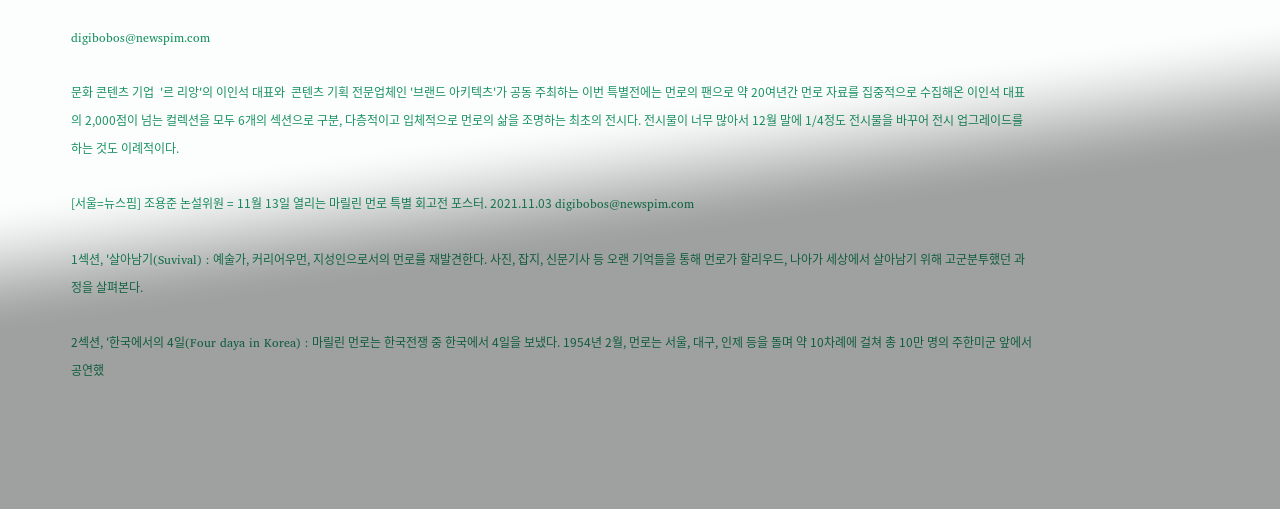digibobos@newspim.com

문화 콘텐츠 기업  '르 리앙'의 이인석 대표와  콘텐츠 기획 전문업체인 '브랜드 아키텍츠'가 공동 주최하는 이번 특별전에는 먼로의 팬으로 약 20여년간 먼로 자료를 집중적으로 수집해온 이인석 대표의 2,000점이 넘는 컬렉션을 모두 6개의 섹션으로 구분, 다층적이고 입체적으로 먼로의 삶을 조명하는 최초의 전시다. 전시물이 너무 많아서 12월 말에 1/4정도 전시물을 바꾸어 전시 업그레이드를 하는 것도 이례적이다.

[서울=뉴스핌] 조용준 논설위원 = 11월 13일 열리는 마릴린 먼로 특별 회고전 포스터. 2021.11.03 digibobos@newspim.com

1섹션, '살아남기(Suvival) : 예술가, 커리어우먼, 지성인으로서의 먼로를 재발견한다. 사진, 잡지, 신문기사 등 오랜 기억들을 통해 먼로가 할리우드, 나아가 세상에서 살아남기 위해 고군분투했던 과정을 살펴본다.

2섹션, '한국에서의 4일(Four daya in Korea) : 마릴린 먼로는 한국전쟁 중 한국에서 4일을 보냈다. 1954년 2월, 먼로는 서울, 대구, 인제 등을 돌며 약 10차례에 걸쳐 총 10만 명의 주한미군 앞에서 공연했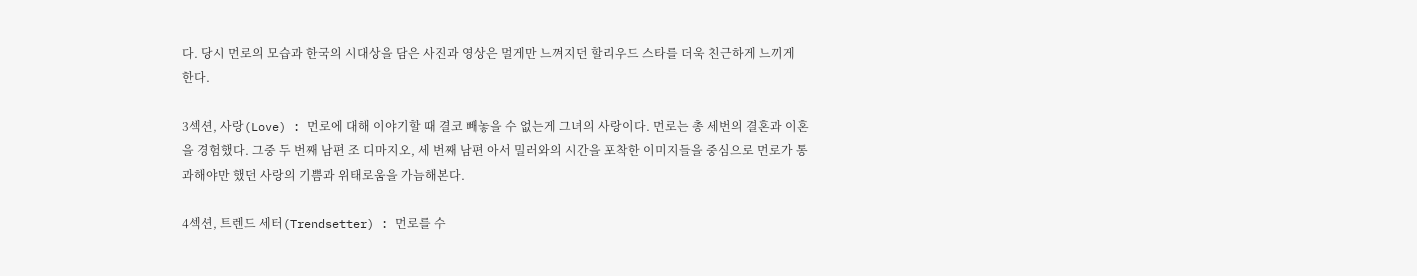다. 당시 먼로의 모습과 한국의 시대상을 담은 사진과 영상은 멀게만 느껴지던 할리우드 스타를 더욱 친근하게 느끼게 한다.

3섹션, 사랑(Love) : 먼로에 대해 이야기할 때 결코 빼놓을 수 없는게 그녀의 사랑이다. 먼로는 총 세번의 결혼과 이혼을 경험했다. 그중 두 번째 남편 조 디마지오, 세 번째 남편 아서 밀러와의 시간을 포착한 이미지들을 중심으로 먼로가 통과해야만 했던 사랑의 기쁨과 위태로움을 가늠해본다.

4섹션, 트렌드 세터(Trendsetter) : 먼로를 수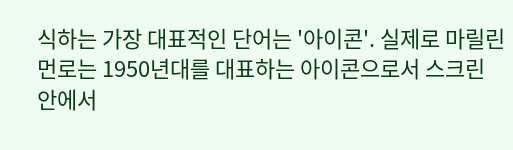식하는 가장 대표적인 단어는 '아이콘'. 실제로 마릴린 먼로는 1950년대를 대표하는 아이콘으로서 스크린 안에서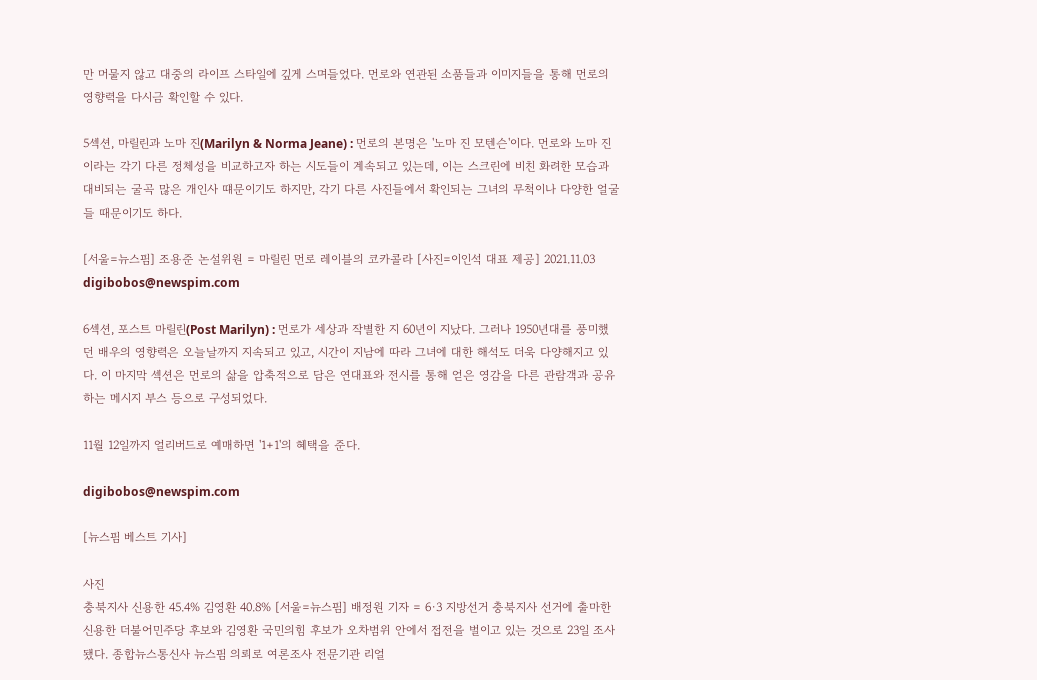만 머물지 않고 대중의 라이프 스타일에 깊게 스며들었다. 먼로와 연관된 소품들과 이미지들을 통해 먼로의 영향력을 다시금 확인할 수 있다.

5섹션, 마릴린과 노마 진(Marilyn & Norma Jeane) : 먼로의 본명은 '노마 진 모텐슨'이다. 먼로와 노마 진이라는 각기 다른 정체성을 비교하고자 하는 시도들이 계속되고 있는데, 이는 스크린에 비친 화려한 모습과 대비되는 굴곡 많은 개인사 떄문이기도 하지만, 각기 다른 사진들에서 확인되는 그녀의 무척이나 다양한 얼굴들 때문이기도 하다.

[서울=뉴스핌] 조용준 논설위원 = 마릴린 먼로 레이블의 코카콜라 [사진=이인석 대표 제공] 2021.11.03 digibobos@newspim.com

6섹션, 포스트 마릴린(Post Marilyn) : 먼로가 세상과 작별한 지 60년이 지났다. 그러나 1950년대를 풍미했던 배우의 영향력은 오늘날까지 지속되고 있고, 시간이 지남에 따라 그녀에 대한 해석도 더욱 다양해지고 있다. 이 마지막 섹션은 먼로의 삶을 압축적으로 담은 연대표와 전시를 통해 얻은 영감을 다른 관람객과 공유하는 메시지 부스 등으로 구성되었다.

11월 12일까지 얼리버드로 예매하면 '1+1'의 혜택을 준다.

digibobos@newspim.com

[뉴스핌 베스트 기사]

사진
충북지사 신용한 45.4% 김영환 40.8% [서울=뉴스핌] 배정원 기자 = 6·3 지방선거 충북지사 선거에 출마한 신용한 더불어민주당 후보와 김영환 국민의힘 후보가 오차범위 안에서 접전을 벌이고 있는 것으로 23일 조사됐다. 종합뉴스통신사 뉴스핌 의뢰로 여론조사 전문기관 리얼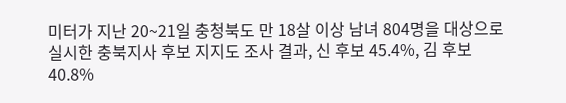미터가 지난 20~21일 충청북도 만 18살 이상 남녀 804명을 대상으로 실시한 충북지사 후보 지지도 조사 결과, 신 후보 45.4%, 김 후보 40.8%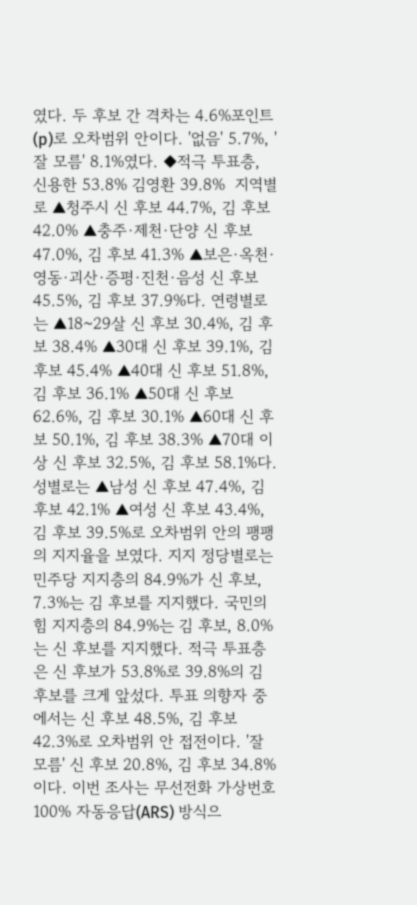였다. 두 후보 간 격차는 4.6%포인트(p)로 오차범위 안이다. '없음' 5.7%, '잘 모름' 8.1%였다. ◆적극 투표층, 신용한 53.8% 김영환 39.8%  지역별로 ▲청주시 신 후보 44.7%, 김 후보 42.0% ▲충주·제천·단양 신 후보 47.0%, 김 후보 41.3% ▲보은·옥천·영동·괴산·증평·진천·음성 신 후보 45.5%, 김 후보 37.9%다. 연령별로는 ▲18~29살 신 후보 30.4%, 김 후보 38.4% ▲30대 신 후보 39.1%, 김 후보 45.4% ▲40대 신 후보 51.8%, 김 후보 36.1% ▲50대 신 후보 62.6%, 김 후보 30.1% ▲60대 신 후보 50.1%, 김 후보 38.3% ▲70대 이상 신 후보 32.5%, 김 후보 58.1%다. 성별로는 ▲남성 신 후보 47.4%, 김 후보 42.1% ▲여성 신 후보 43.4%, 김 후보 39.5%로 오차범위 안의 팽팽의 지지율을 보였다. 지지 정당별로는 민주당 지지층의 84.9%가 신 후보, 7.3%는 김 후보를 지지했다. 국민의힘 지지층의 84.9%는 김 후보, 8.0%는 신 후보를 지지했다. 적극 투표층은 신 후보가 53.8%로 39.8%의 김 후보를 크게 앞섰다. 투표 의향자 중에서는 신 후보 48.5%, 김 후보 42.3%로 오차범위 안 접전이다. '잘 모름' 신 후보 20.8%, 김 후보 34.8%이다. 이번 조사는 무선전화 가상번호 100% 자동응답(ARS) 방식으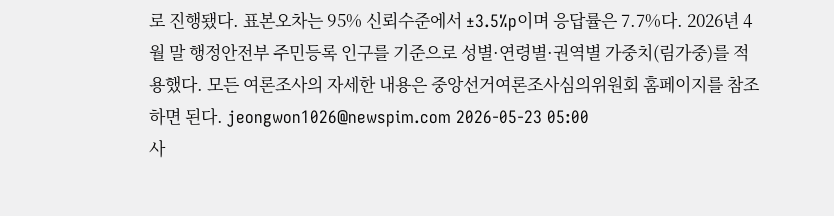로 진행됐다. 표본오차는 95% 신뢰수준에서 ±3.5%p이며 응답률은 7.7%다. 2026년 4월 말 행정안전부 주민등록 인구를 기준으로 성별·연령별·권역별 가중치(림가중)를 적용했다. 모든 여론조사의 자세한 내용은 중앙선거여론조사심의위원회 홈페이지를 참조하면 된다. jeongwon1026@newspim.com 2026-05-23 05:00
사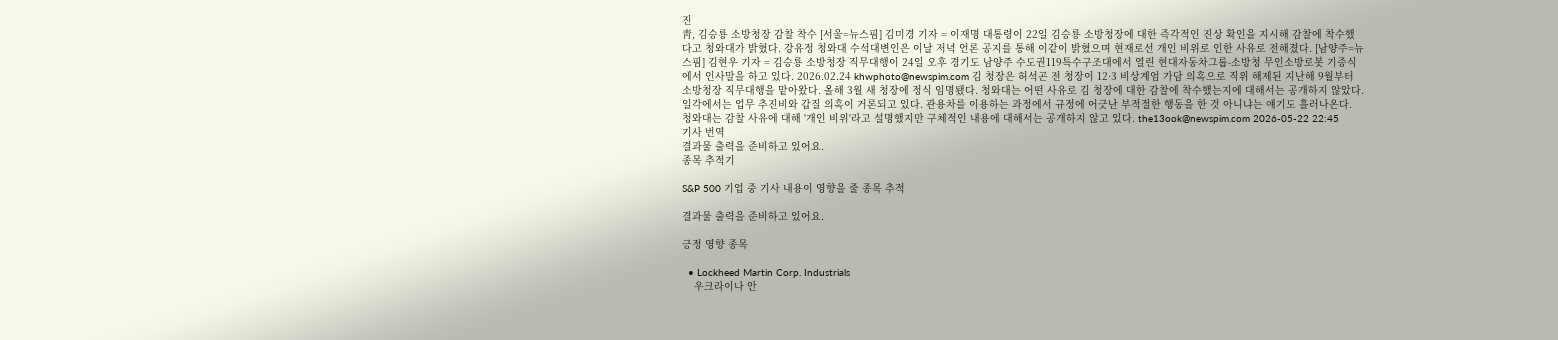진
靑, 김승룡 소방청장 감찰 착수 [서울=뉴스핌] 김미경 기자 = 이재명 대통령이 22일 김승룡 소방청장에 대한 즉각적인 진상 확인을 지시해 감찰에 착수했다고 청와대가 밝혔다. 강유정 청와대 수석대변인은 이날 저녁 언론 공지를 통해 이같이 밝혔으며 현재로선 개인 비위로 인한 사유로 전해졌다. [남양주=뉴스핌] 김현우 기자 = 김승룡 소방청장 직무대행이 24일 오후 경기도 남양주 수도권119특수구조대에서 열린 현대자동차그룹-소방청 무인소방로봇 기증식에서 인사말을 하고 있다. 2026.02.24 khwphoto@newspim.com 김 청장은 허석곤 전 청장이 12·3 비상계엄 가담 의혹으로 직위 해제된 지난해 9월부터 소방청장 직무대행을 맡아왔다. 올해 3월 새 청장에 정식 임명됐다. 청와대는 어떤 사유로 김 청장에 대한 감찰에 착수했는지에 대해서는 공개하지 않았다.  일각에서는 업무 추진비와 갑질 의혹이 거론되고 있다. 관용차를 이용하는 과정에서 규정에 어긋난 부적절한 행동을 한 것 아니냐는 얘기도 흘러나온다. 청와대는 감찰 사유에 대해 '개인 비위'라고 설명했지만 구체적인 내용에 대해서는 공개하지 않고 있다. the13ook@newspim.com 2026-05-22 22:45
기사 번역
결과물 출력을 준비하고 있어요.
종목 추적기

S&P 500 기업 중 기사 내용이 영향을 줄 종목 추적

결과물 출력을 준비하고 있어요.

긍정 영향 종목

  • Lockheed Martin Corp. Industrials
    우크라이나 안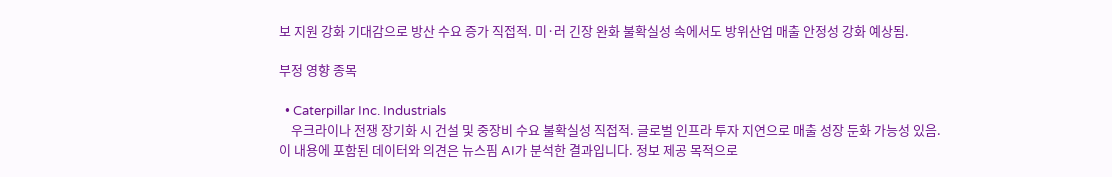보 지원 강화 기대감으로 방산 수요 증가 직접적. 미·러 긴장 완화 불확실성 속에서도 방위산업 매출 안정성 강화 예상됨.

부정 영향 종목

  • Caterpillar Inc. Industrials
    우크라이나 전쟁 장기화 시 건설 및 중장비 수요 불확실성 직접적. 글로벌 인프라 투자 지연으로 매출 성장 둔화 가능성 있음.
이 내용에 포함된 데이터와 의견은 뉴스핌 AI가 분석한 결과입니다. 정보 제공 목적으로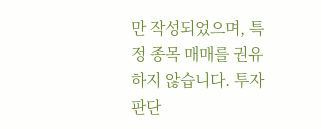만 작성되었으며, 특정 종목 매매를 권유하지 않습니다. 투자 판단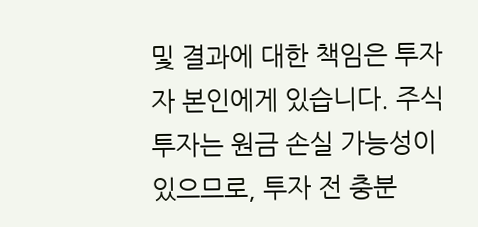및 결과에 대한 책임은 투자자 본인에게 있습니다. 주식 투자는 원금 손실 가능성이 있으므로, 투자 전 충분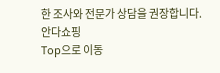한 조사와 전문가 상담을 권장합니다.
안다쇼핑
Top으로 이동